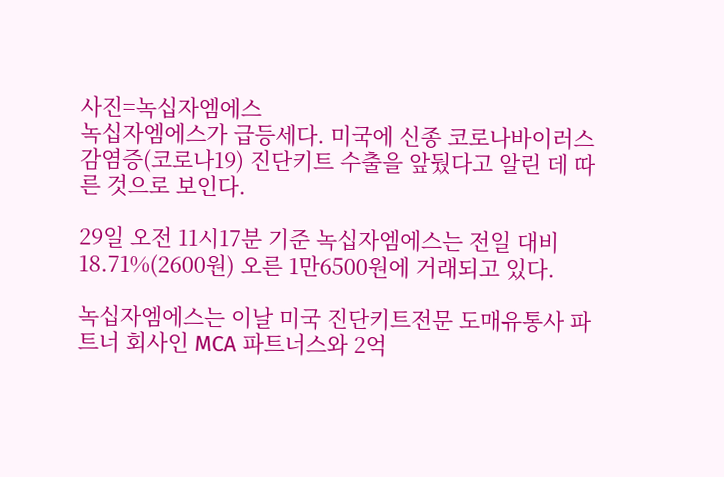사진=녹십자엠에스
녹십자엠에스가 급등세다. 미국에 신종 코로나바이러스 감염증(코로나19) 진단키트 수출을 앞뒀다고 알린 데 따른 것으로 보인다.

29일 오전 11시17분 기준 녹십자엠에스는 전일 대비 18.71%(2600원) 오른 1만6500원에 거래되고 있다.

녹십자엠에스는 이날 미국 진단키트전문 도매유통사 파트너 회사인 MCA 파트너스와 2억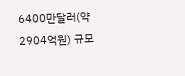6400만달러(약 2904억원) 규모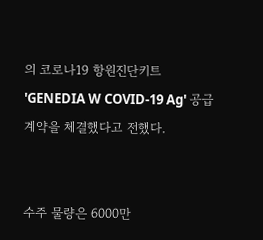의 코로나19 항원진단키트 'GENEDIA W COVID-19 Ag' 공급계약을 체결했다고 전했다.


수주 물량은 6000만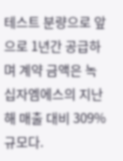테스트 분량으로 앞으로 1년간 공급하며 계약 금액은 녹십자엠에스의 지난해 매출 대비 309% 규모다.